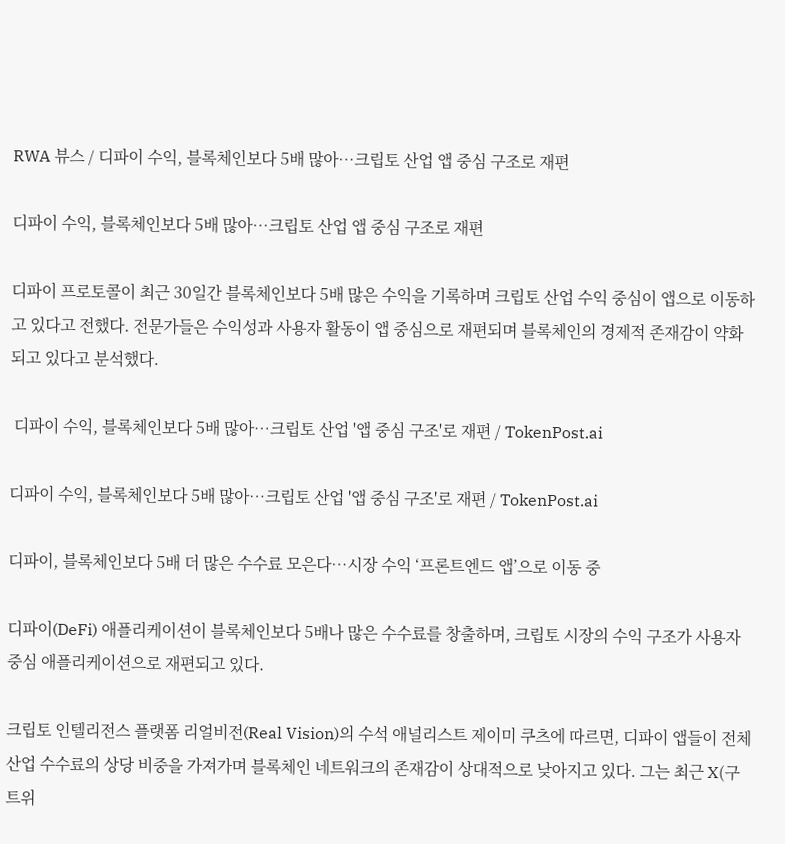RWA 뷰스 / 디파이 수익, 블록체인보다 5배 많아…크립토 산업 앱 중심 구조로 재편

디파이 수익, 블록체인보다 5배 많아…크립토 산업 앱 중심 구조로 재편

디파이 프로토콜이 최근 30일간 블록체인보다 5배 많은 수익을 기록하며 크립토 산업 수익 중심이 앱으로 이동하고 있다고 전했다. 전문가들은 수익성과 사용자 활동이 앱 중심으로 재편되며 블록체인의 경제적 존재감이 약화되고 있다고 분석했다.

 디파이 수익, 블록체인보다 5배 많아…크립토 산업 '앱 중심 구조'로 재편 / TokenPost.ai

디파이 수익, 블록체인보다 5배 많아…크립토 산업 '앱 중심 구조'로 재편 / TokenPost.ai

디파이, 블록체인보다 5배 더 많은 수수료 모은다…시장 수익 ‘프론트엔드 앱’으로 이동 중

디파이(DeFi) 애플리케이션이 블록체인보다 5배나 많은 수수료를 창출하며, 크립토 시장의 수익 구조가 사용자 중심 애플리케이션으로 재편되고 있다.

크립토 인텔리전스 플랫폼 리얼비전(Real Vision)의 수석 애널리스트 제이미 쿠츠에 따르면, 디파이 앱들이 전체 산업 수수료의 상당 비중을 가져가며 블록체인 네트워크의 존재감이 상대적으로 낮아지고 있다. 그는 최근 X(구 트위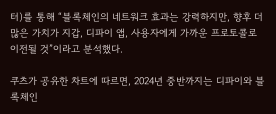터)를 통해 “블록체인의 네트워크 효과는 강력하지만, 향후 더 많은 가치가 지갑, 디파이 앱, 사용자에게 가까운 프로토콜로 이전될 것”이라고 분석했다.

쿠츠가 공유한 차트에 따르면, 2024년 중반까지는 디파이와 블록체인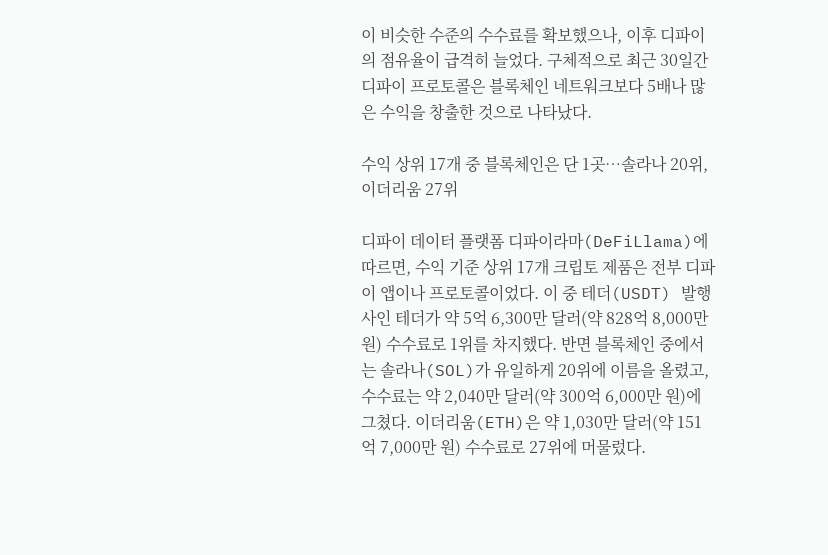이 비슷한 수준의 수수료를 확보했으나, 이후 디파이의 점유율이 급격히 늘었다. 구체적으로 최근 30일간 디파이 프로토콜은 블록체인 네트워크보다 5배나 많은 수익을 창출한 것으로 나타났다.

수익 상위 17개 중 블록체인은 단 1곳…솔라나 20위, 이더리움 27위

디파이 데이터 플랫폼 디파이라마(DeFiLlama)에 따르면, 수익 기준 상위 17개 크립토 제품은 전부 디파이 앱이나 프로토콜이었다. 이 중 테더(USDT) 발행사인 테더가 약 5억 6,300만 달러(약 828억 8,000만 원) 수수료로 1위를 차지했다. 반면 블록체인 중에서는 솔라나(SOL)가 유일하게 20위에 이름을 올렸고, 수수료는 약 2,040만 달러(약 300억 6,000만 원)에 그쳤다. 이더리움(ETH)은 약 1,030만 달러(약 151억 7,000만 원) 수수료로 27위에 머물렀다.